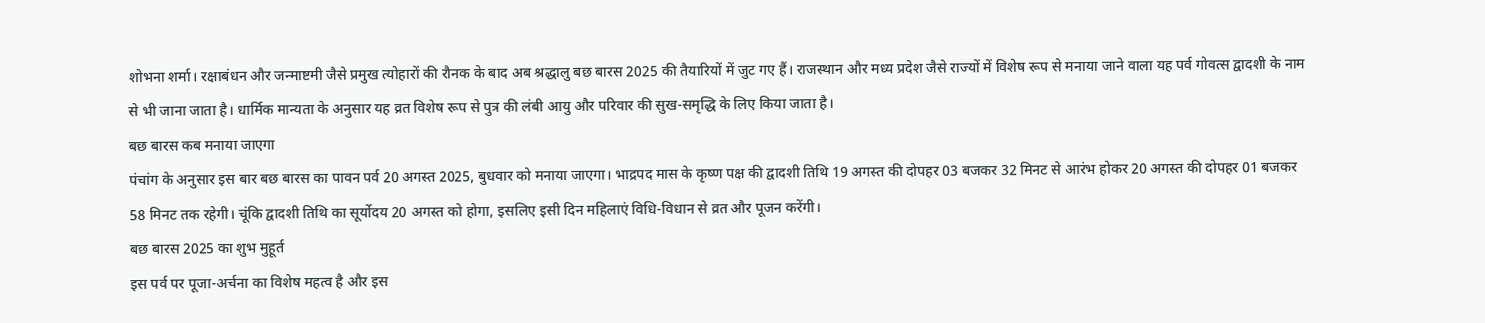शोभना शर्मा। रक्षाबंधन और जन्माष्टमी जैसे प्रमुख त्योहारों की रौनक के बाद अब श्रद्धालु बछ बारस 2025 की तैयारियों में जुट गए हैं। राजस्थान और मध्य प्रदेश जैसे राज्यों में विशेष रूप से मनाया जाने वाला यह पर्व गोवत्स द्वादशी के नाम से भी जाना जाता है। धार्मिक मान्यता के अनुसार यह व्रत विशेष रूप से पुत्र की लंबी आयु और परिवार की सुख-समृद्धि के लिए किया जाता है।
बछ बारस कब मनाया जाएगा
पंचांग के अनुसार इस बार बछ बारस का पावन पर्व 20 अगस्त 2025, बुधवार को मनाया जाएगा। भाद्रपद मास के कृष्ण पक्ष की द्वादशी तिथि 19 अगस्त की दोपहर 03 बजकर 32 मिनट से आरंभ होकर 20 अगस्त की दोपहर 01 बजकर 58 मिनट तक रहेगी। चूंकि द्वादशी तिथि का सूर्योदय 20 अगस्त को होगा, इसलिए इसी दिन महिलाएं विधि-विधान से व्रत और पूजन करेंगी।
बछ बारस 2025 का शुभ मुहूर्त
इस पर्व पर पूजा-अर्चना का विशेष महत्व है और इस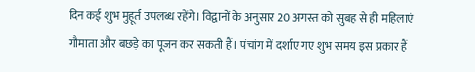दिन कई शुभ मुहूर्त उपलब्ध रहेंगे। विद्वानों के अनुसार 20 अगस्त को सुबह से ही महिलाएं गौमाता और बछड़े का पूजन कर सकती हैं। पंचांग में दर्शाए गए शुभ समय इस प्रकार हैं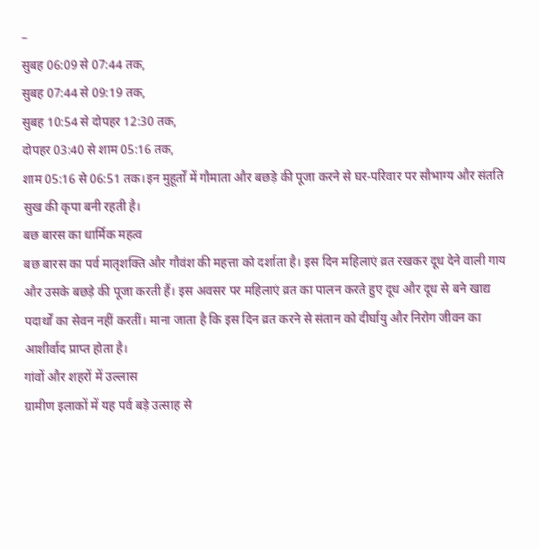–
सुबह 06:09 से 07:44 तक,
सुबह 07:44 से 09:19 तक,
सुबह 10:54 से दोपहर 12:30 तक,
दोपहर 03:40 से शाम 05:16 तक,
शाम 05:16 से 06:51 तक।इन मुहूर्तों में गौमाता और बछड़े की पूजा करने से घर-परिवार पर सौभाग्य और संतति सुख की कृपा बनी रहती है।
बछ बारस का धार्मिक महत्व
बछ बारस का पर्व मातृशक्ति और गौवंश की महत्ता को दर्शाता है। इस दिन महिलाएं व्रत रखकर दूध देने वाली गाय और उसके बछड़े की पूजा करती हैं। इस अवसर पर महिलाएं व्रत का पालन करते हुए दूध और दूध से बने खाद्य पदार्थों का सेवन नहीं करतीं। माना जाता है कि इस दिन व्रत करने से संतान को दीर्घायु और निरोग जीवन का आशीर्वाद प्राप्त होता है।
गांवों और शहरों में उल्लास
ग्रामीण इलाकों में यह पर्व बड़े उत्साह से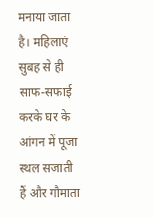मनाया जाता है। महिलाएं सुबह से ही साफ-सफाई करके घर के आंगन में पूजा स्थल सजाती हैं और गौमाता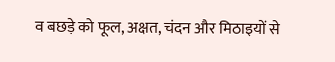व बछड़े को फूल, अक्षत, चंदन और मिठाइयों से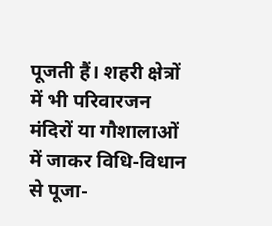पूजती हैं। शहरी क्षेत्रों में भी परिवारजन मंदिरों या गौशालाओं में जाकर विधि-विधान से पूजा-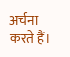अर्चना करते हैं।